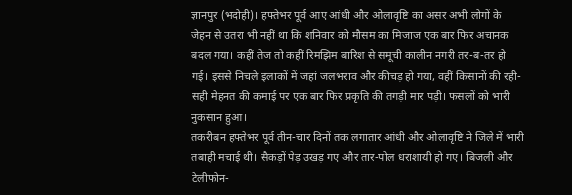ज्ञानपुर (भदोही)। हफ्तेभर पूर्व आए आंधी और ओलावृष्टि का असर अभी लोगों के जेहन से उतरा भी नहीं था कि शनिवार को मौसम का मिजाज एक बार फिर अचानक बदल गया। कहीं तेज तो कहीं रिमझिम बारिश से समूची कालीन नगरी तर-ब-तर हो गई। इससे निचले इलाकों में जहां जलभराव और कीचड़ हो गया, वहीं किसानों की रही-सही मेहनत की कमाई पर एक बार फिर प्रकृति की तगड़ी मार पड़ी। फसलों को भारी नुकसान हुआ।
तकरीबन हफ्तेभर पूर्व तीन-चार दिनों तक लगातार आंधी और ओलावृष्टि ने जिले में भारी तबाही मचाई थी। सैकड़ों पेड़ उखड़ गए और तार-पोल धराशायी हो गए। बिजली और टेलीफोन-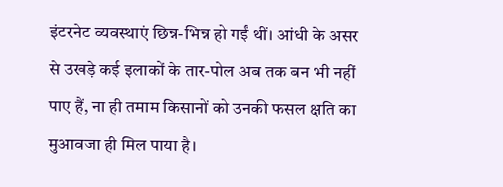इंटरनेट व्यवस्थाएं छिन्न-भिन्न हो गईं थीं। आंधी के असर से उखड़े कई इलाकों के तार-पोल अब तक बन भी नहीं पाए हैं, ना ही तमाम किसानों को उनकी फसल क्षति का मुआवजा ही मिल पाया है।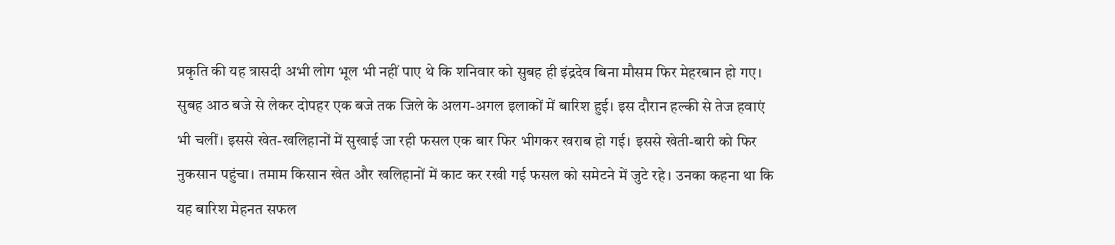प्रकृति की यह त्रासदी अभी लोग भूल भी नहीं पाए थे कि शनिवार को सुबह ही इंद्रदेव बिना मौसम फिर मेहरबान हो गए। सुबह आठ बजे से लेकर दोपहर एक बजे तक जिले के अलग-अगल इलाकों में बारिश हुई। इस दौरान हल्की से तेज हवाएं भी चलीं। इससे खेत-खलिहानों में सुखाई जा रही फसल एक बार फिर भीगकर खराब हो गई। इससे खेती-बारी को फिर नुकसान पहुंचा। तमाम किसान खेत और खलिहानों में काट कर रखी गई फसल को समेटने में जुटे रहे। उनका कहना था कि यह बारिश मेहनत सफल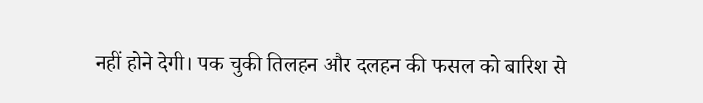नहीं होने देगी। पक चुकी तिलहन और दलहन की फसल को बारिश से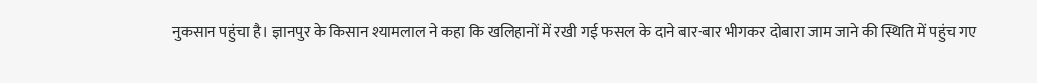नुकसान पहुंचा है। ज्ञानपुर के किसान श्यामलाल ने कहा कि खलिहानों में रखी गई फसल के दाने बार-बार भीगकर दोबारा जाम जाने की स्थिति में पहुंच गए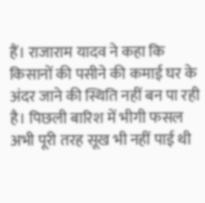हैं। राजाराम यादव ने कहा कि किसानों की पसीने की कमाई घर के अंदर जाने की स्थिति नहीं बन पा रही है। पिछली बारिश में भीगी फसल अभी पूरी तरह सूख भी नहीं पाई थी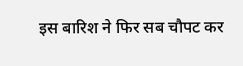इस बारिश ने फिर सब चौपट कर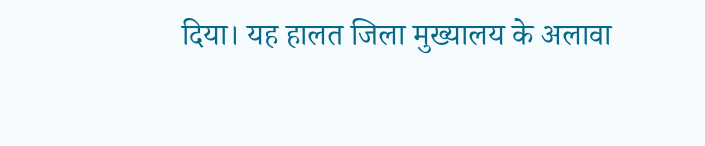दिया। यह हालत जिला मुख्यालय के अलावा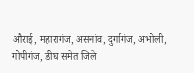औराई, महारागंज, असनांव, दुर्गागंज, अभोली, गोपीगंज, डीघ समेत जिले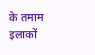के तमाम इलाकों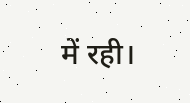में रही।